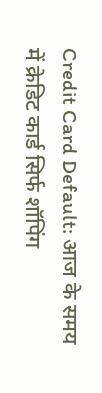Credit Card Default: आज के समय में क्रेडिट कार्ड सिर्फ शॉपिंग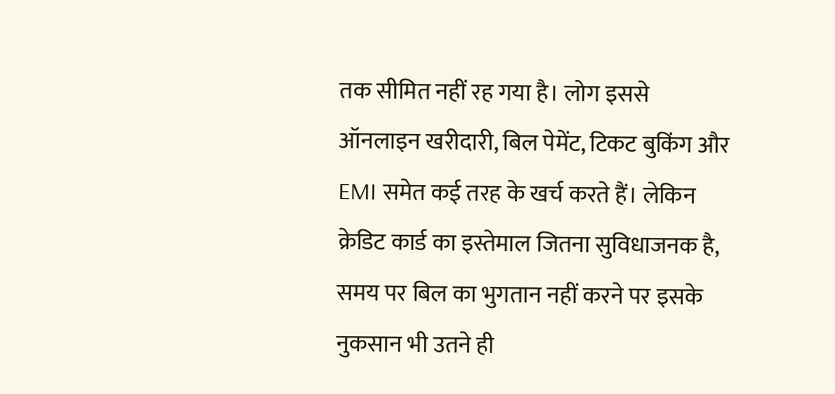तक सीमित नहीं रह गया है। लोग इससे ऑनलाइन खरीदारी, बिल पेमेंट, टिकट बुकिंग और EMI समेत कई तरह के खर्च करते हैं। लेकिन क्रेडिट कार्ड का इस्तेमाल जितना सुविधाजनक है, समय पर बिल का भुगतान नहीं करने पर इसके नुकसान भी उतने ही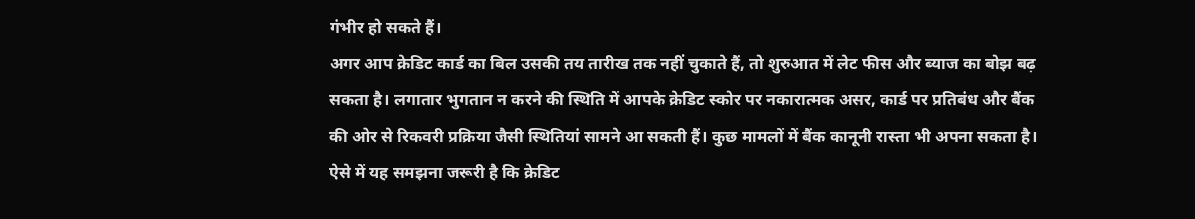गंभीर हो सकते हैं।
अगर आप क्रेडिट कार्ड का बिल उसकी तय तारीख तक नहीं चुकाते हैं, तो शुरुआत में लेट फीस और ब्याज का बोझ बढ़ सकता है। लगातार भुगतान न करने की स्थिति में आपके क्रेडिट स्कोर पर नकारात्मक असर, कार्ड पर प्रतिबंध और बैंक की ओर से रिकवरी प्रक्रिया जैसी स्थितियां सामने आ सकती हैं। कुछ मामलों में बैंक कानूनी रास्ता भी अपना सकता है।
ऐसे में यह समझना जरूरी है कि क्रेडिट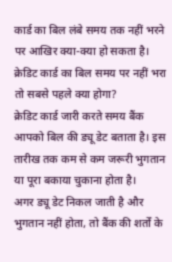कार्ड का बिल लंबे समय तक नहीं भरने पर आखिर क्या-क्या हो सकता है।
क्रेडिट कार्ड का बिल समय पर नहीं भरा तो सबसे पहले क्या होगा?
क्रेडिट कार्ड जारी करते समय बैंक आपको बिल की ड्यू डेट बताता है। इस तारीख तक कम से कम जरूरी भुगतान या पूरा बकाया चुकाना होता है।
अगर ड्यू डेट निकल जाती है और भुगतान नहीं होता, तो बैंक की शर्तों के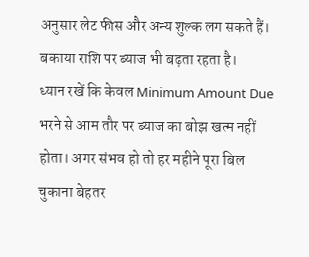अनुसार लेट फीस और अन्य शुल्क लग सकते हैं। बकाया राशि पर ब्याज भी बढ़ता रहता है।
ध्यान रखें कि केवल Minimum Amount Due भरने से आम तौर पर ब्याज का बोझ खत्म नहीं होता। अगर संभव हो तो हर महीने पूरा बिल चुकाना बेहतर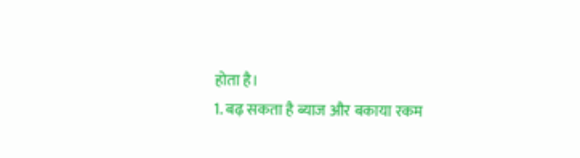होता है।
1. बढ़ सकता है ब्याज और बकाया रकम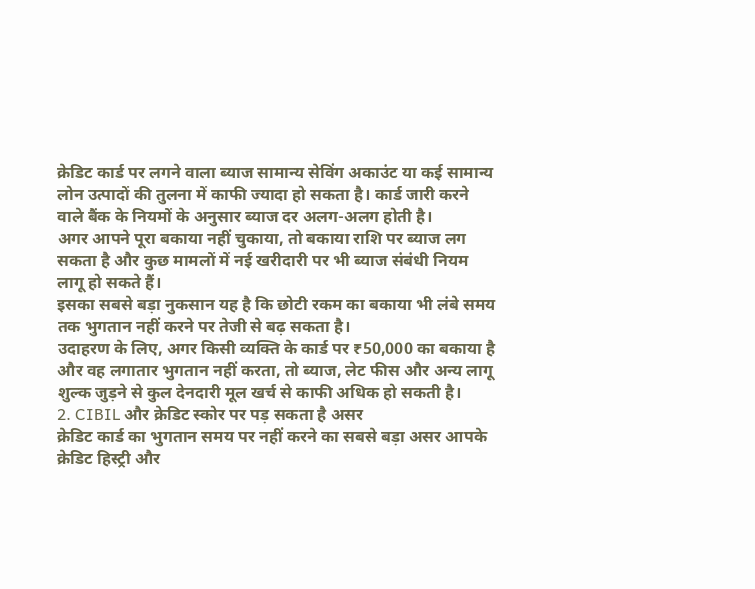क्रेडिट कार्ड पर लगने वाला ब्याज सामान्य सेविंग अकाउंट या कई सामान्य लोन उत्पादों की तुलना में काफी ज्यादा हो सकता है। कार्ड जारी करने वाले बैंक के नियमों के अनुसार ब्याज दर अलग-अलग होती है।
अगर आपने पूरा बकाया नहीं चुकाया, तो बकाया राशि पर ब्याज लग सकता है और कुछ मामलों में नई खरीदारी पर भी ब्याज संबंधी नियम लागू हो सकते हैं।
इसका सबसे बड़ा नुकसान यह है कि छोटी रकम का बकाया भी लंबे समय तक भुगतान नहीं करने पर तेजी से बढ़ सकता है।
उदाहरण के लिए, अगर किसी व्यक्ति के कार्ड पर ₹50,000 का बकाया है और वह लगातार भुगतान नहीं करता, तो ब्याज, लेट फीस और अन्य लागू शुल्क जुड़ने से कुल देनदारी मूल खर्च से काफी अधिक हो सकती है।
2. CIBIL और क्रेडिट स्कोर पर पड़ सकता है असर
क्रेडिट कार्ड का भुगतान समय पर नहीं करने का सबसे बड़ा असर आपके क्रेडिट हिस्ट्री और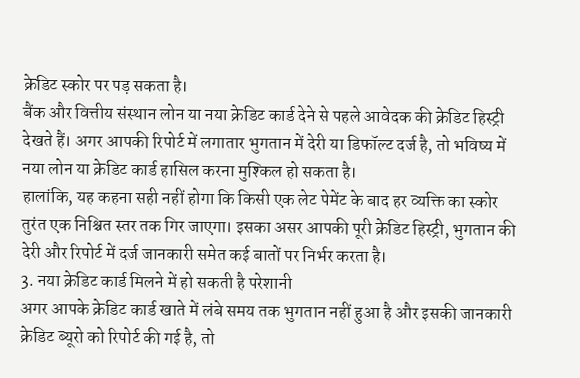क्रेडिट स्कोर पर पड़ सकता है।
बैंक और वित्तीय संस्थान लोन या नया क्रेडिट कार्ड देने से पहले आवेदक की क्रेडिट हिस्ट्री देखते हैं। अगर आपकी रिपोर्ट में लगातार भुगतान में देरी या डिफॉल्ट दर्ज है, तो भविष्य में नया लोन या क्रेडिट कार्ड हासिल करना मुश्किल हो सकता है।
हालांकि, यह कहना सही नहीं होगा कि किसी एक लेट पेमेंट के बाद हर व्यक्ति का स्कोर तुरंत एक निश्चित स्तर तक गिर जाएगा। इसका असर आपकी पूरी क्रेडिट हिस्ट्री, भुगतान की देरी और रिपोर्ट में दर्ज जानकारी समेत कई बातों पर निर्भर करता है।
3. नया क्रेडिट कार्ड मिलने में हो सकती है परेशानी
अगर आपके क्रेडिट कार्ड खाते में लंबे समय तक भुगतान नहीं हुआ है और इसकी जानकारी क्रेडिट ब्यूरो को रिपोर्ट की गई है, तो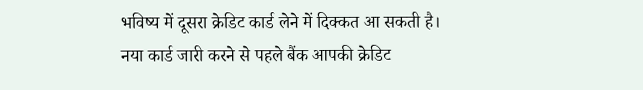भविष्य में दूसरा क्रेडिट कार्ड लेने में दिक्कत आ सकती है।
नया कार्ड जारी करने से पहले बैंक आपकी क्रेडिट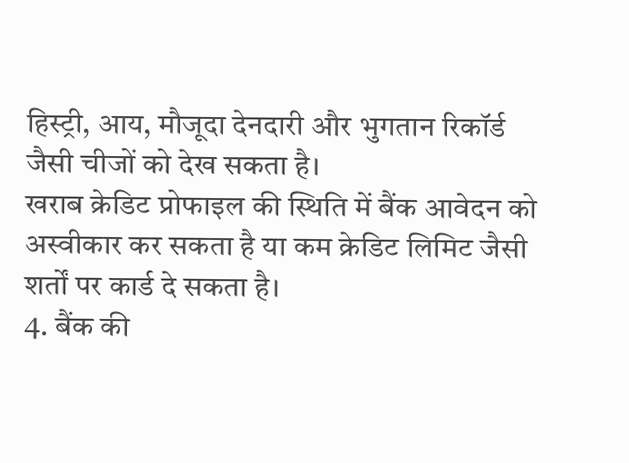हिस्ट्री, आय, मौजूदा देनदारी और भुगतान रिकॉर्ड जैसी चीजों को देख सकता है।
खराब क्रेडिट प्रोफाइल की स्थिति में बैंक आवेदन को अस्वीकार कर सकता है या कम क्रेडिट लिमिट जैसी शर्तों पर कार्ड दे सकता है।
4. बैंक की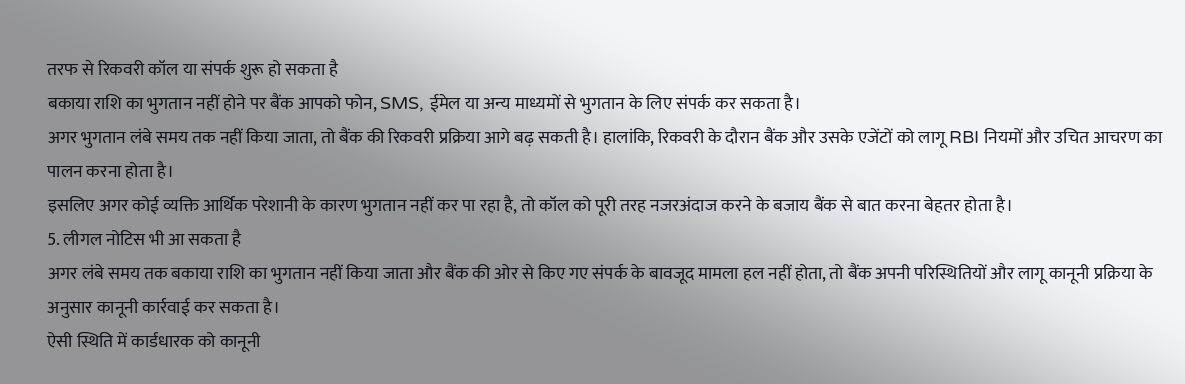तरफ से रिकवरी कॉल या संपर्क शुरू हो सकता है
बकाया राशि का भुगतान नहीं होने पर बैंक आपको फोन, SMS, ईमेल या अन्य माध्यमों से भुगतान के लिए संपर्क कर सकता है।
अगर भुगतान लंबे समय तक नहीं किया जाता, तो बैंक की रिकवरी प्रक्रिया आगे बढ़ सकती है। हालांकि, रिकवरी के दौरान बैंक और उसके एजेंटों को लागू RBI नियमों और उचित आचरण का पालन करना होता है।
इसलिए अगर कोई व्यक्ति आर्थिक परेशानी के कारण भुगतान नहीं कर पा रहा है, तो कॉल को पूरी तरह नजरअंदाज करने के बजाय बैंक से बात करना बेहतर होता है।
5. लीगल नोटिस भी आ सकता है
अगर लंबे समय तक बकाया राशि का भुगतान नहीं किया जाता और बैंक की ओर से किए गए संपर्क के बावजूद मामला हल नहीं होता, तो बैंक अपनी परिस्थितियों और लागू कानूनी प्रक्रिया के अनुसार कानूनी कार्रवाई कर सकता है।
ऐसी स्थिति में कार्डधारक को कानूनी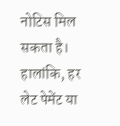नोटिस मिल सकता है। हालांकि, हर लेट पेमेंट या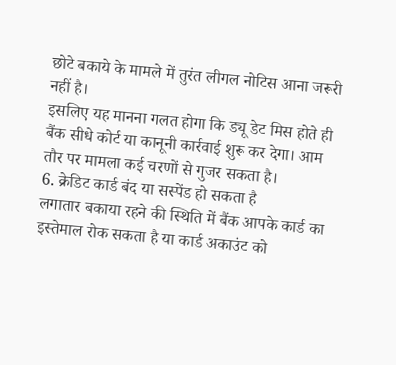छोटे बकाये के मामले में तुरंत लीगल नोटिस आना जरूरी नहीं है।
इसलिए यह मानना गलत होगा कि ड्यू डेट मिस होते ही बैंक सीधे कोर्ट या कानूनी कार्रवाई शुरू कर देगा। आम तौर पर मामला कई चरणों से गुजर सकता है।
6. क्रेडिट कार्ड बंद या सस्पेंड हो सकता है
लगातार बकाया रहने की स्थिति में बैंक आपके कार्ड का इस्तेमाल रोक सकता है या कार्ड अकाउंट को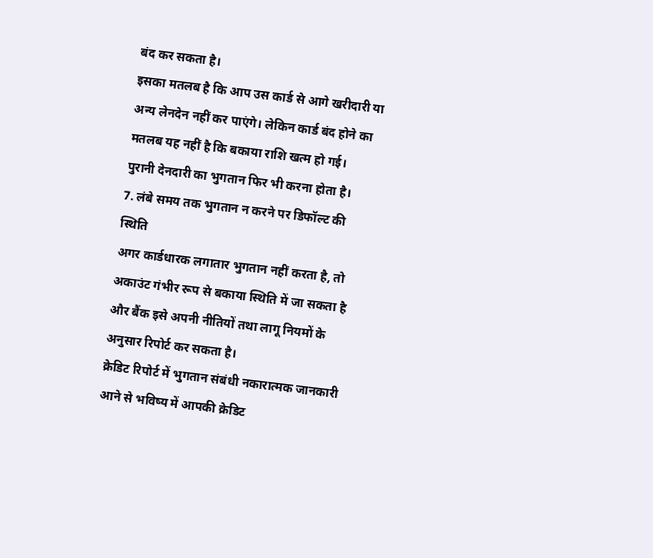बंद कर सकता है।
इसका मतलब है कि आप उस कार्ड से आगे खरीदारी या अन्य लेनदेन नहीं कर पाएंगे। लेकिन कार्ड बंद होने का मतलब यह नहीं है कि बकाया राशि खत्म हो गई।
पुरानी देनदारी का भुगतान फिर भी करना होता है।
7. लंबे समय तक भुगतान न करने पर डिफॉल्ट की स्थिति
अगर कार्डधारक लगातार भुगतान नहीं करता है, तो अकाउंट गंभीर रूप से बकाया स्थिति में जा सकता है और बैंक इसे अपनी नीतियों तथा लागू नियमों के अनुसार रिपोर्ट कर सकता है।
क्रेडिट रिपोर्ट में भुगतान संबंधी नकारात्मक जानकारी आने से भविष्य में आपकी क्रेडिट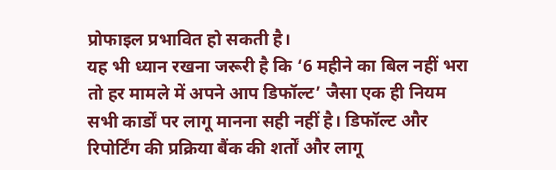प्रोफाइल प्रभावित हो सकती है।
यह भी ध्यान रखना जरूरी है कि ‘6 महीने का बिल नहीं भरा तो हर मामले में अपने आप डिफॉल्ट’ जैसा एक ही नियम सभी कार्डों पर लागू मानना सही नहीं है। डिफॉल्ट और रिपोर्टिंग की प्रक्रिया बैंक की शर्तों और लागू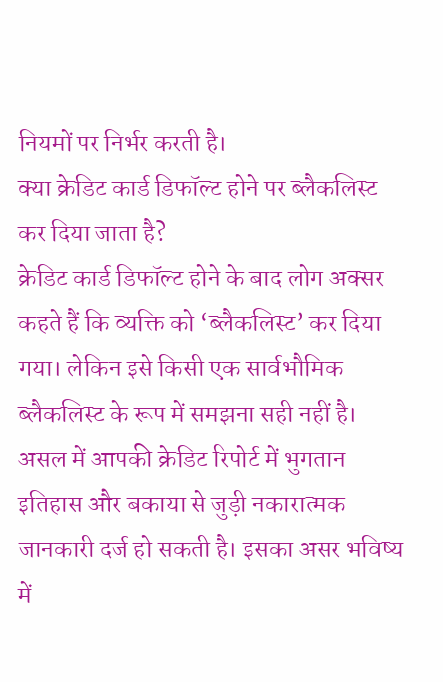नियमों पर निर्भर करती है।
क्या क्रेडिट कार्ड डिफॉल्ट होने पर ब्लैकलिस्ट कर दिया जाता है?
क्रेडिट कार्ड डिफॉल्ट होने के बाद लोग अक्सर कहते हैं कि व्यक्ति को ‘ब्लैकलिस्ट’ कर दिया गया। लेकिन इसे किसी एक सार्वभौमिक ब्लैकलिस्ट के रूप में समझना सही नहीं है।
असल में आपकी क्रेडिट रिपोर्ट में भुगतान इतिहास और बकाया से जुड़ी नकारात्मक जानकारी दर्ज हो सकती है। इसका असर भविष्य में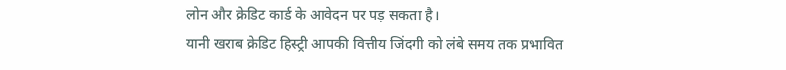लोन और क्रेडिट कार्ड के आवेदन पर पड़ सकता है।
यानी खराब क्रेडिट हिस्ट्री आपकी वित्तीय जिंदगी को लंबे समय तक प्रभावित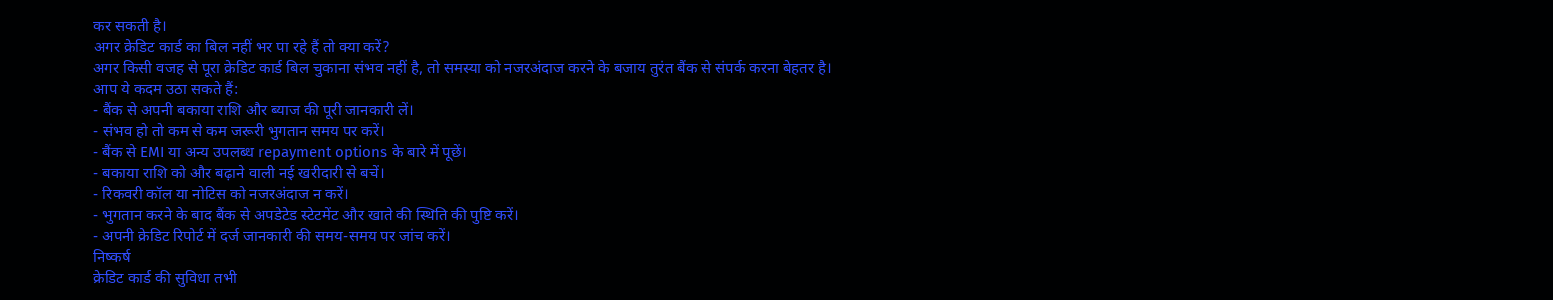कर सकती है।
अगर क्रेडिट कार्ड का बिल नहीं भर पा रहे हैं तो क्या करें?
अगर किसी वजह से पूरा क्रेडिट कार्ड बिल चुकाना संभव नहीं है, तो समस्या को नजरअंदाज करने के बजाय तुरंत बैंक से संपर्क करना बेहतर है।
आप ये कदम उठा सकते हैं:
- बैंक से अपनी बकाया राशि और ब्याज की पूरी जानकारी लें।
- संभव हो तो कम से कम जरूरी भुगतान समय पर करें।
- बैंक से EMI या अन्य उपलब्ध repayment options के बारे में पूछें।
- बकाया राशि को और बढ़ाने वाली नई खरीदारी से बचें।
- रिकवरी कॉल या नोटिस को नजरअंदाज न करें।
- भुगतान करने के बाद बैंक से अपडेटेड स्टेटमेंट और खाते की स्थिति की पुष्टि करें।
- अपनी क्रेडिट रिपोर्ट में दर्ज जानकारी की समय-समय पर जांच करें।
निष्कर्ष
क्रेडिट कार्ड की सुविधा तभी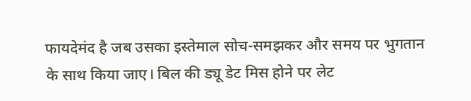फायदेमंद है जब उसका इस्तेमाल सोच-समझकर और समय पर भुगतान के साथ किया जाए। बिल की ड्यू डेट मिस होने पर लेट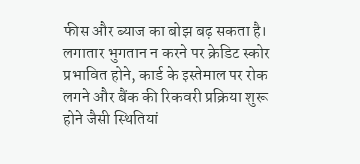फीस और ब्याज का बोझ बढ़ सकता है। लगातार भुगतान न करने पर क्रेडिट स्कोर प्रभावित होने, कार्ड के इस्तेमाल पर रोक लगने और बैंक की रिकवरी प्रक्रिया शुरू होने जैसी स्थितियां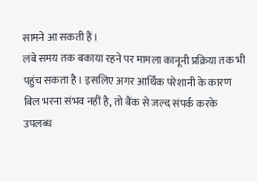सामने आ सकती हैं।
लंबे समय तक बकाया रहने पर मामला कानूनी प्रक्रिया तक भी पहुंच सकता है। इसलिए अगर आर्थिक परेशानी के कारण बिल भरना संभव नहीं है, तो बैंक से जल्द संपर्क करके उपलब्ध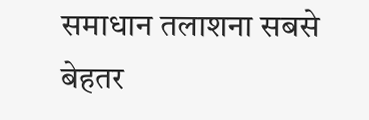समाधान तलाशना सबसे बेहतर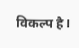विकल्प है।